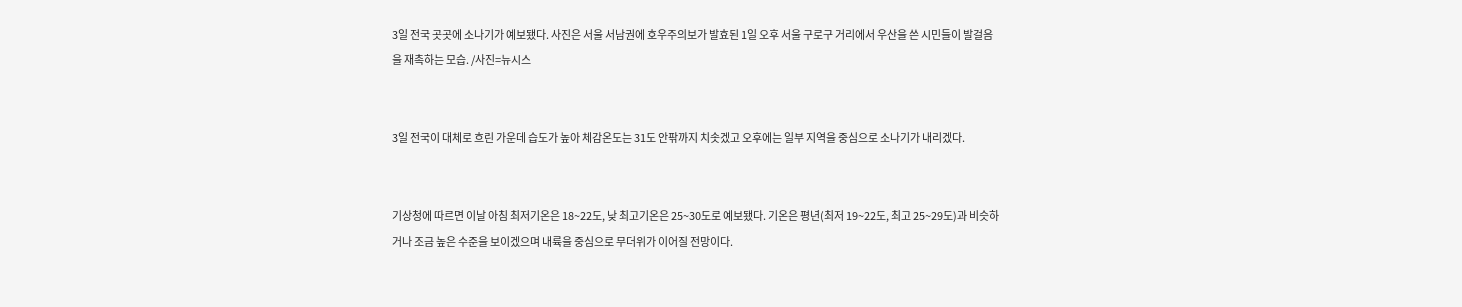3일 전국 곳곳에 소나기가 예보됐다. 사진은 서울 서남권에 호우주의보가 발효된 1일 오후 서울 구로구 거리에서 우산을 쓴 시민들이 발걸음을 재촉하는 모습. /사진=뉴시스


3일 전국이 대체로 흐린 가운데 습도가 높아 체감온도는 31도 안팎까지 치솟겠고 오후에는 일부 지역을 중심으로 소나기가 내리겠다.


기상청에 따르면 이날 아침 최저기온은 18~22도, 낮 최고기온은 25~30도로 예보됐다. 기온은 평년(최저 19~22도, 최고 25~29도)과 비슷하거나 조금 높은 수준을 보이겠으며 내륙을 중심으로 무더위가 이어질 전망이다.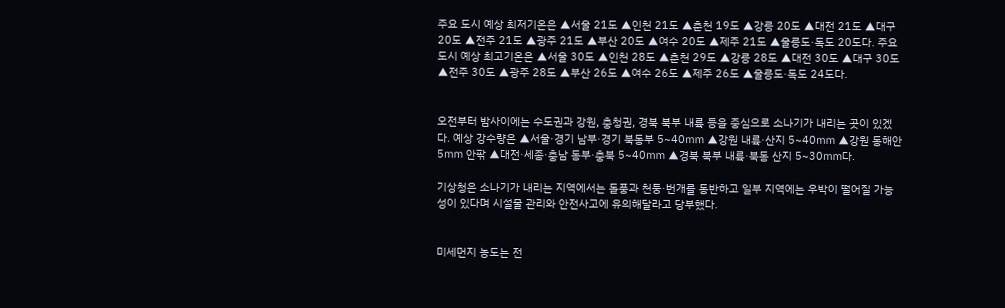주요 도시 예상 최저기온은 ▲서울 21도 ▲인천 21도 ▲춘천 19도 ▲강릉 20도 ▲대전 21도 ▲대구 20도 ▲전주 21도 ▲광주 21도 ▲부산 20도 ▲여수 20도 ▲제주 21도 ▲울릉도·독도 20도다. 주요 도시 예상 최고기온은 ▲서울 30도 ▲인천 28도 ▲춘천 29도 ▲강릉 28도 ▲대전 30도 ▲대구 30도 ▲전주 30도 ▲광주 28도 ▲부산 26도 ▲여수 26도 ▲제주 26도 ▲울릉도·독도 24도다.


오전부터 밤사이에는 수도권과 강원, 충청권, 경북 북부 내륙 등을 중심으로 소나기가 내리는 곳이 있겠다. 예상 강수량은 ▲서울·경기 남부·경기 북동부 5~40㎜ ▲강원 내륙·산지 5~40㎜ ▲강원 동해안 5㎜ 안팎 ▲대전·세종·충남 동부·충북 5~40㎜ ▲경북 북부 내륙·북동 산지 5~30㎜다.

기상청은 소나기가 내리는 지역에서는 돌풍과 천둥·번개를 동반하고 일부 지역에는 우박이 떨어질 가능성이 있다며 시설물 관리와 안전사고에 유의해달라고 당부했다.


미세먼지 농도는 전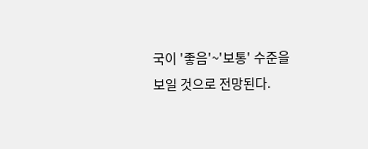국이 '좋음'~'보통' 수준을 보일 것으로 전망된다.